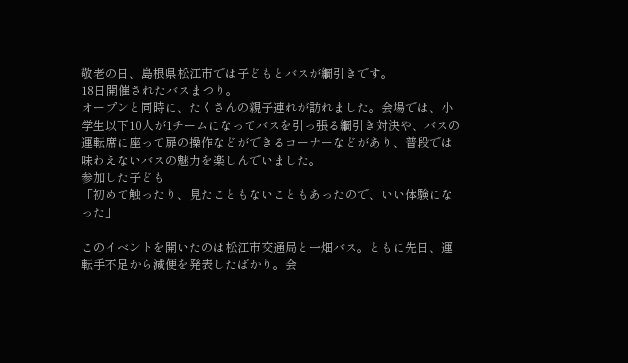敬老の日、島根県松江市では子どもとバスが綱引きです。
18日開催されたバスまつり。
オープンと同時に、たくさんの親子連れが訪れました。会場では、小学生以下10人が1チームになってバスを引っ張る綱引き対決や、バスの運転席に座って扉の操作などができるコーナーなどがあり、普段では味わえないバスの魅力を楽しんでいました。
参加した子ども
「初めて触ったり、見たこともないこともあったので、いい体験になった」

このイベントを開いたのは松江市交通局と一畑バス。ともに先日、運転手不足から減便を発表したばかり。会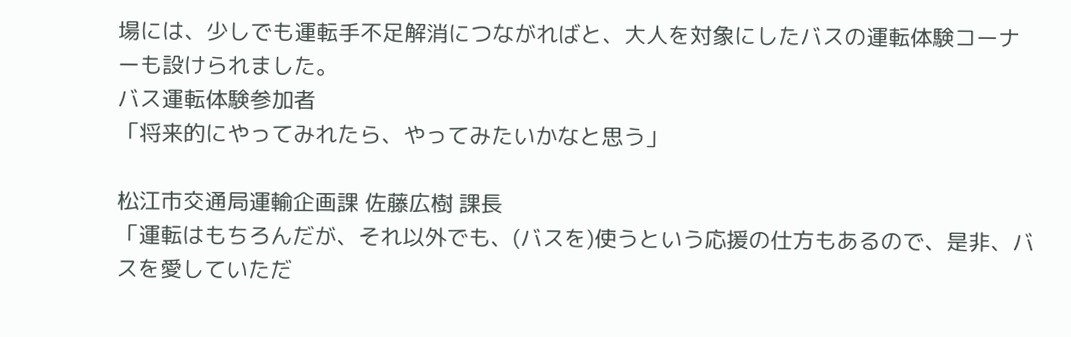場には、少しでも運転手不足解消につながればと、大人を対象にしたバスの運転体験コーナーも設けられました。
バス運転体験参加者
「将来的にやってみれたら、やってみたいかなと思う」

松江市交通局運輸企画課 佐藤広樹 課長
「運転はもちろんだが、それ以外でも、(バスを)使うという応援の仕方もあるので、是非、バスを愛していただ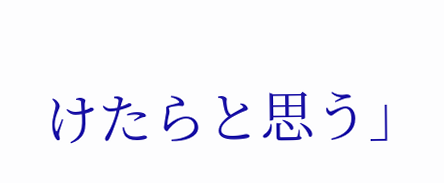けたらと思う」